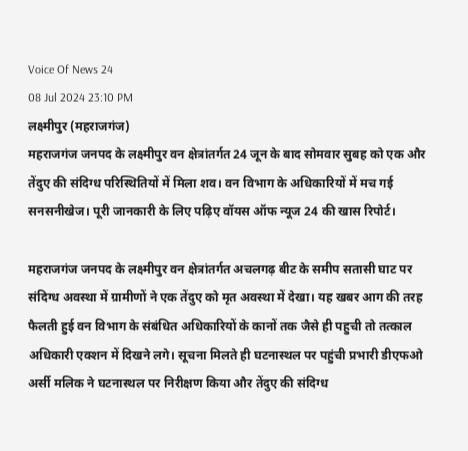Voice Of News 24
08 Jul 2024 23:10 PM
लक्ष्मीपुर (महराजगंज)
महराजगंज जनपद के लक्ष्मीपुर वन क्षेत्रांतर्गत 24 जून के बाद सोमवार सुबह को एक और तेंदुए की संदिग्ध परिस्थितियों में मिला शव। वन विभाग के अधिकारियों में मच गई सनसनीखेज। पूरी जानकारी के लिए पढ़िए वॉयस ऑफ न्यूज 24 की खास रिपोर्ट।

महराजगंज जनपद के लक्ष्मीपुर वन क्षेत्रांतर्गत अचलगढ़ बीट के समीप सतासी घाट पर संदिग्ध अवस्था में ग्रामीणों ने एक तेंदुए को मृत अवस्था में देखा। यह खबर आग की तरह फैलती हुई वन विभाग के संबंधित अधिकारियों के कानों तक जैसे ही पहुची तो तत्काल अधिकारी एक्शन में दिखने लगे। सूचना मिलते ही घटनास्थल पर पहुंची प्रभारी डीएफओ अर्सी मलिक ने घटनास्थल पर निरीक्षण किया और तेंदुए की संदिग्ध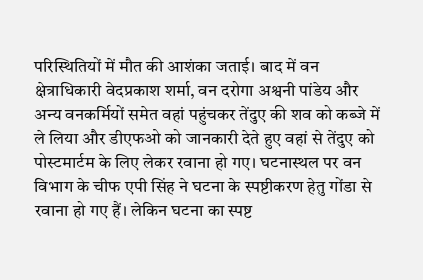परिस्थितियों में मौत की आशंका जताई। बाद में वन क्षेत्राधिकारी वेदप्रकाश शर्मा, वन दरोगा अश्वनी पांडेय और अन्य वनकर्मियों समेत वहां पहुंचकर तेंदुए की शव को कब्जे में ले लिया और डीएफओ को जानकारी देते हुए वहां से तेंदुए को पोस्टमार्टम के लिए लेकर रवाना हो गए। घटनास्थल पर वन विभाग के चीफ एपी सिंह ने घटना के स्पष्टीकरण हेतु गोंडा से रवाना हो गए हैं। लेकिन घटना का स्पष्ट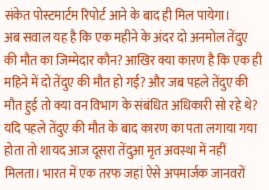संकेत पोस्टमार्टम रिपोर्ट आने के बाद ही मिल पायेगा।
अब सवाल यह है कि एक महीने के अंदर दो अनमोल तेंदुए की मौत का जिम्मेदार कौन? आखिर क्या कारण है कि एक ही महिने में दो तेंदुए की मौत हो गई? और जब पहले तेंदुए की मौत हुई तो क्या वन विभाग के संबंधित अधिकारी सो रहे थे? यदि पहले तेंदुए की मौत के बाद कारण का पता लगाया गया होता तो शायद आज दूसरा तेंदुआ मृत अवस्था में नहीं मिलता। भारत में एक तरफ जहां ऐसे अपमार्जक जानवरों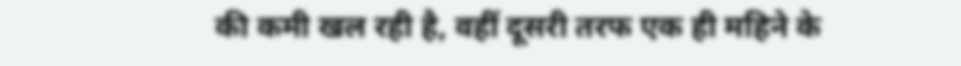की कमी खल रही है, वहीं दूसरी तरफ एक ही महिने के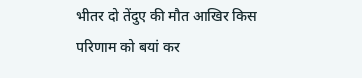भीतर दो तेंदुए की मौत आखिर किस परिणाम को बयां कर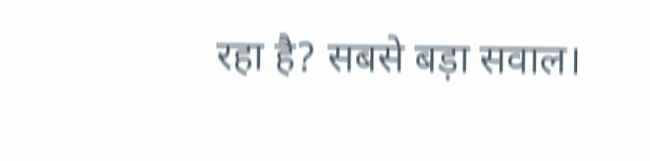रहा है? सबसे बड़ा सवाल।